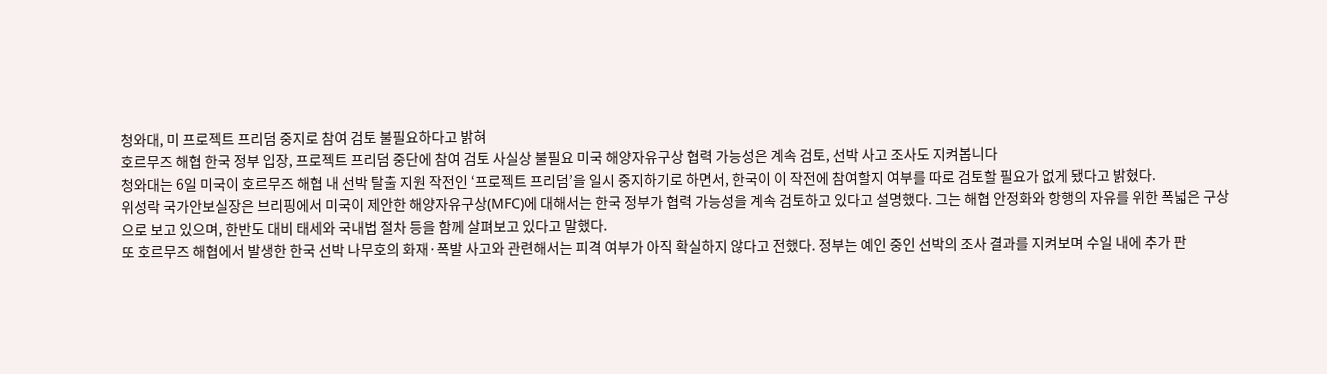청와대, 미 프로젝트 프리덤 중지로 참여 검토 불필요하다고 밝혀
호르무즈 해협 한국 정부 입장, 프로젝트 프리덤 중단에 참여 검토 사실상 불필요 미국 해양자유구상 협력 가능성은 계속 검토, 선박 사고 조사도 지켜봅니다
청와대는 6일 미국이 호르무즈 해협 내 선박 탈출 지원 작전인 ‘프로젝트 프리덤’을 일시 중지하기로 하면서, 한국이 이 작전에 참여할지 여부를 따로 검토할 필요가 없게 됐다고 밝혔다.
위성락 국가안보실장은 브리핑에서 미국이 제안한 해양자유구상(MFC)에 대해서는 한국 정부가 협력 가능성을 계속 검토하고 있다고 설명했다. 그는 해협 안정화와 항행의 자유를 위한 폭넓은 구상으로 보고 있으며, 한반도 대비 태세와 국내법 절차 등을 함께 살펴보고 있다고 말했다.
또 호르무즈 해협에서 발생한 한국 선박 나무호의 화재·폭발 사고와 관련해서는 피격 여부가 아직 확실하지 않다고 전했다. 정부는 예인 중인 선박의 조사 결과를 지켜보며 수일 내에 추가 판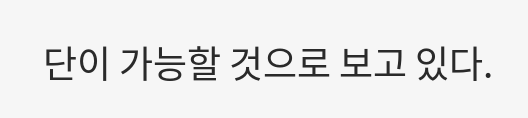단이 가능할 것으로 보고 있다.